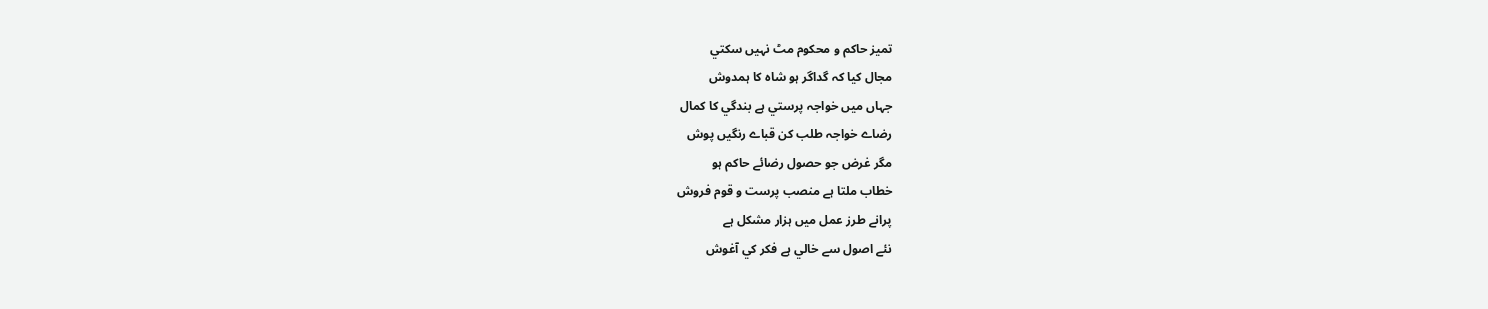تميز حاکم و محکوم مٹ نہيں سکتي
مجال کيا کہ گداگر ہو شاہ کا ہمدوش
جہاں ميں خواجہ پرستي ہے بندگي کا کمال
رضاے خواجہ طلب کن قباے رنگيں پوش
مگر غرض جو حصول رضائے حاکم ہو
خطاب ملتا ہے منصب پرست و قوم فروش
پرانے طرز عمل ميں ہزار مشکل ہے
نئے اصول سے خالي ہے فکر کي آغوش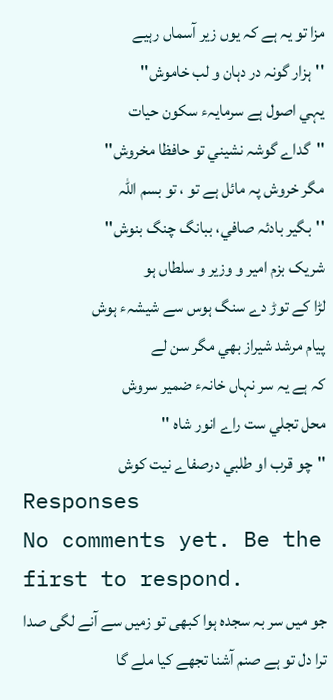مزا تو يہ ہے کہ يوں زير آسماں رہيے
''ہزار گونہ در دہان و لب خاموش''
يہي اصول ہے سرمايہء سکون حيات
''گداے گوشہ نشيني تو حافظا مخروش''
مگر خروش پہ مائل ہے تو ، تو بسم اللہ
''بگير بادئہ صافي، ببانگ چنگ بنوش''
شريک بزم امير و وزير و سلطاں ہو
لڑا کے توڑ دے سنگ ہوس سے شيشہء ہوش
پيام مرشد شيراز بھي مگر سن لے
کہ ہے يہ سر نہاں خانہء ضمير سروش
محل تجلي ست راے انور شاہ ''
''چو قرب او طلبي درصفاے نيت کوش
Responses
No comments yet. Be the first to respond.
جو میں سر بہ سجدہ ہوا کبھی تو زمیں سے آنے لگی صدا
ترا دل تو ہے صنم آشنا تجھے کیا ملے گا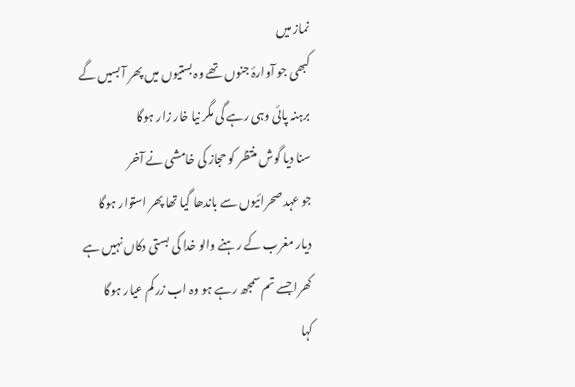نماز میں
کبھی جو آوارۂ جنوں تھے وہ بستیوں میں پھر آ بسیں گے
برہنہ پائی وہی رہے گی مگر نیا خار زار ہوگا
سنا دیا گوش منتظر کو حجاز کی خامشی نے آخر
جو عہد صحرائیوں سے باندھا گیا تھا پھر استوار ہوگا
دیار مغرب کے رہنے والو خدا کی بستی دکاں نہیں ہے
کھرا جسے تم سمجھ رہے ہو وہ اب زر کم عیار ہوگا
کہا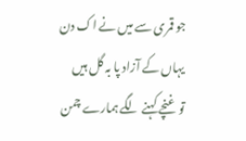جو قمری سے میں نے اک دن یہاں کے آزاد پا بہ گل ہیں
تو غنچے کہنے لگے ہمارے چمن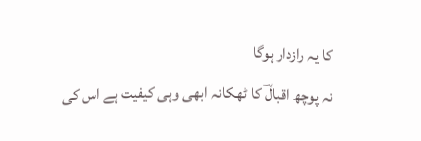کا یہ رازدار ہوگا
نہ پوچھ اقبالؔ کا ٹھکانہ ابھی وہی کیفیت ہے اس کی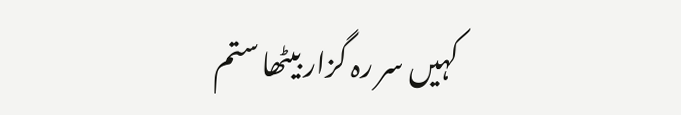کہیں سر رہ گزار بیٹھا ستم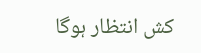کش انتظار ہوگا